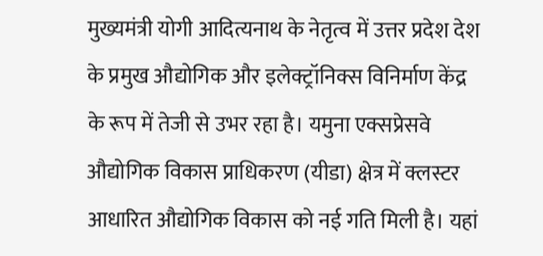मुख्यमंत्री योगी आदित्यनाथ के नेतृत्व में उत्तर प्रदेश देश के प्रमुख औद्योगिक और इलेक्ट्रॉनिक्स विनिर्माण केंद्र के रूप में तेजी से उभर रहा है। यमुना एक्सप्रेसवे औद्योगिक विकास प्राधिकरण (यीडा) क्षेत्र में क्लस्टर आधारित औद्योगिक विकास को नई गति मिली है। यहां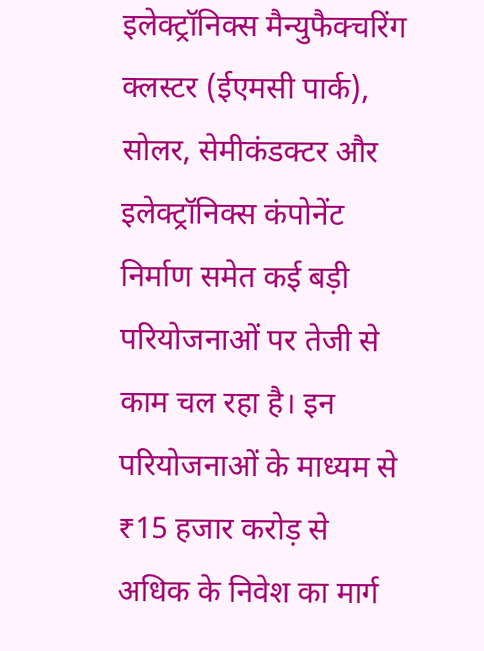इलेक्ट्रॉनिक्स मैन्युफैक्चरिंग क्लस्टर (ईएमसी पार्क), सोलर, सेमीकंडक्टर और इलेक्ट्रॉनिक्स कंपोनेंट निर्माण समेत कई बड़ी परियोजनाओं पर तेजी से काम चल रहा है। इन परियोजनाओं के माध्यम से ₹15 हजार करोड़ से अधिक के निवेश का मार्ग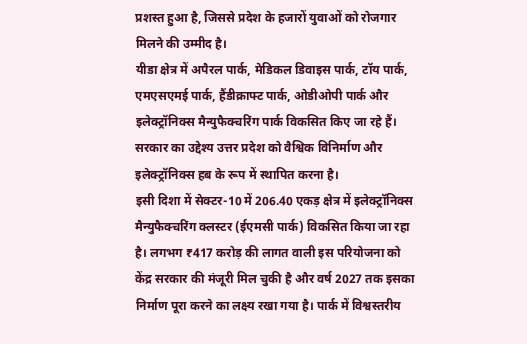प्रशस्त हुआ है, जिससे प्रदेश के हजारों युवाओं को रोजगार मिलने की उम्मीद है।
यीडा क्षेत्र में अपैरल पार्क, मेडिकल डिवाइस पार्क, टॉय पार्क, एमएसएमई पार्क, हैंडीक्राफ्ट पार्क, ओडीओपी पार्क और इलेक्ट्रॉनिक्स मैन्युफैक्चरिंग पार्क विकसित किए जा रहे हैं। सरकार का उद्देश्य उत्तर प्रदेश को वैश्विक विनिर्माण और इलेक्ट्रॉनिक्स हब के रूप में स्थापित करना है।
इसी दिशा में सेक्टर-10 में 206.40 एकड़ क्षेत्र में इलेक्ट्रॉनिक्स मैन्युफैक्चरिंग क्लस्टर (ईएमसी पार्क) विकसित किया जा रहा है। लगभग ₹417 करोड़ की लागत वाली इस परियोजना को केंद्र सरकार की मंजूरी मिल चुकी है और वर्ष 2027 तक इसका निर्माण पूरा करने का लक्ष्य रखा गया है। पार्क में विश्वस्तरीय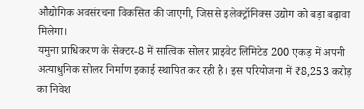औद्योगिक अवसंरचना विकसित की जाएगी, जिससे इलेक्ट्रॉनिक्स उद्योग को बड़ा बढ़ावा मिलेगा।
यमुना प्राधिकरण के सेक्टर-8 में सात्विक सोलर प्राइवेट लिमिटेड 200 एकड़ में अपनी अत्याधुनिक सोलर निर्माण इकाई स्थापित कर रही है। इस परियोजना में ₹8,253 करोड़ का निवेश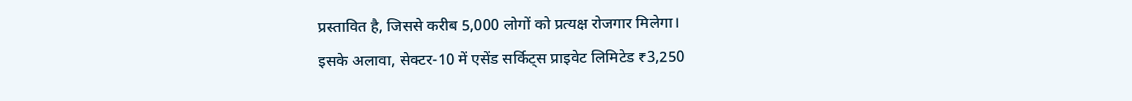प्रस्तावित है, जिससे करीब 5,000 लोगों को प्रत्यक्ष रोजगार मिलेगा।
इसके अलावा, सेक्टर-10 में एसेंड सर्किट्स प्राइवेट लिमिटेड ₹3,250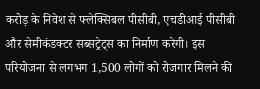करोड़ के निवेश से फ्लेक्सिबल पीसीबी, एचडीआई पीसीबी और सेमीकंडक्टर सब्सट्रेट्स का निर्माण करेगी। इस परियोजना से लगभग 1,500 लोगों को रोजगार मिलने की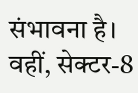संभावना है। वहीं, सेक्टर-8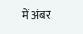में अंबर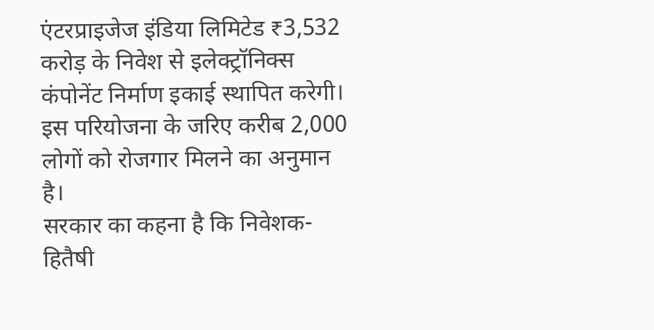एंटरप्राइजेज इंडिया लिमिटेड ₹3,532 करोड़ के निवेश से इलेक्ट्रॉनिक्स कंपोनेंट निर्माण इकाई स्थापित करेगी। इस परियोजना के जरिए करीब 2,000 लोगों को रोजगार मिलने का अनुमान है।
सरकार का कहना है कि निवेशक-हितैषी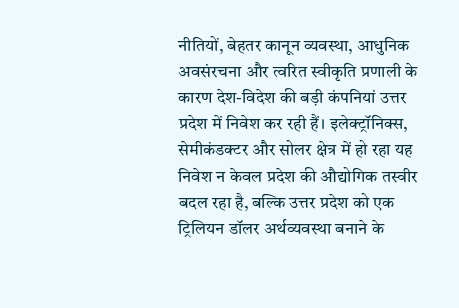नीतियों, बेहतर कानून व्यवस्था, आधुनिक अवसंरचना और त्वरित स्वीकृति प्रणाली के कारण देश-विदेश की बड़ी कंपनियां उत्तर प्रदेश में निवेश कर रही हैं। इलेक्ट्रॉनिक्स, सेमीकंडक्टर और सोलर क्षेत्र में हो रहा यह निवेश न केवल प्रदेश की औद्योगिक तस्वीर बदल रहा है, बल्कि उत्तर प्रदेश को एक ट्रिलियन डॉलर अर्थव्यवस्था बनाने के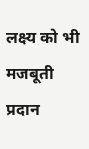लक्ष्य को भी मजबूती प्रदान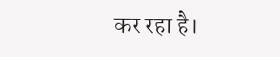कर रहा है।